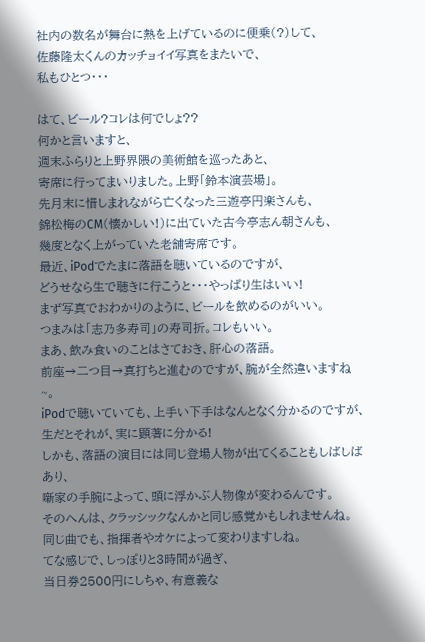社内の数名が舞台に熱を上げているのに便乗(?)して、
佐藤隆太くんのカッチョイイ写真をまたいで、
私もひとつ・・・

はて、ビール?コレは何でしょ??
何かと言いますと、
週末ふらりと上野界隈の美術館を巡ったあと、
寄席に行ってまいりました。上野「鈴本演芸場」。
先月末に惜しまれながら亡くなった三遊亭円楽さんも、
錦松梅のCM(懐かしい!)に出ていた古今亭志ん朝さんも、
幾度となく上がっていた老舗寄席です。
最近、iPodでたまに落語を聴いているのですが、
どうせなら生で聴きに行こうと・・・やっぱり生はいい!
まず写真でおわかりのように、ビールを飲めるのがいい。
つまみは「志乃多寿司」の寿司折。コレもいい。
まあ、飲み食いのことはさておき、肝心の落語。
前座→二つ目→真打ちと進むのですが、腕が全然違いますね~。
iPodで聴いていても、上手い下手はなんとなく分かるのですが、
生だとそれが、実に顕著に分かる!
しかも、落語の演目には同じ登場人物が出てくることもしばしばあり、
噺家の手腕によって、頭に浮かぶ人物像が変わるんです。
そのへんは、クラッシックなんかと同じ感覚かもしれませんね。
同じ曲でも、指揮者やオケによって変わりますしね。
てな感じで、しっぽりと3時間が過ぎ、
当日券2500円にしちゃ、有意義な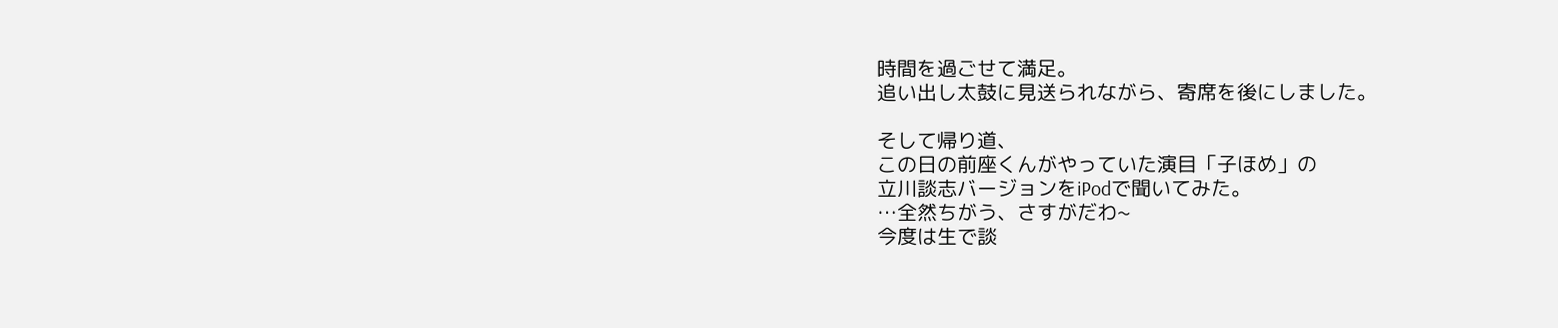時間を過ごせて満足。
追い出し太鼓に見送られながら、寄席を後にしました。

そして帰り道、
この日の前座くんがやっていた演目「子ほめ」の
立川談志バージョンをiPodで聞いてみた。
…全然ちがう、さすがだわ~
今度は生で談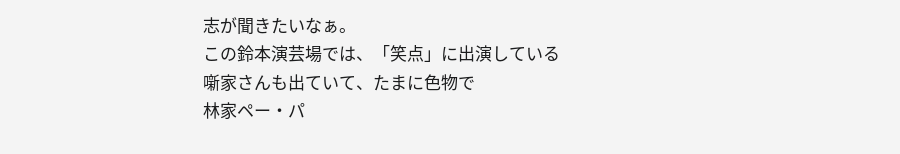志が聞きたいなぁ。
この鈴本演芸場では、「笑点」に出演している
噺家さんも出ていて、たまに色物で
林家ペー・パ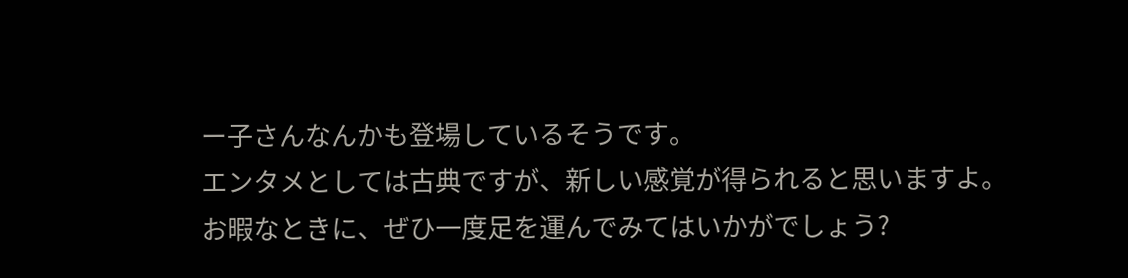ー子さんなんかも登場しているそうです。
エンタメとしては古典ですが、新しい感覚が得られると思いますよ。
お暇なときに、ぜひ一度足を運んでみてはいかがでしょう?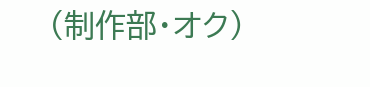(制作部・オク)